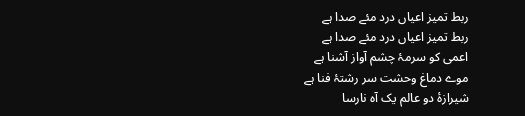ربط تمیز اعیاں درد مئے صدا ہے
ربط تمیز اعیاں درد مئے صدا ہے
اعمی کو سرمۂ چشم آواز آشنا ہے
موے دماغ وحشت سر رشتۂ فنا ہے
شیرازۂ دو عالم یک آہ نارسا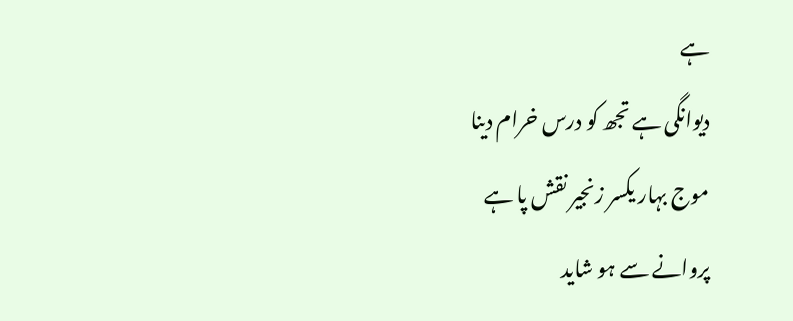ہے
دیوانگی ہے تجھ کو درس خرام دینا
موج بہار یکسر زنجیر نقش پا ہے
پروانے سے ہو شاید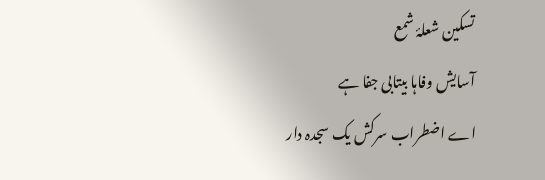تسکین شعلۂ شمع
آسایش وفاہا بیتابی جفا ہے
اے اضطراب سرکش یک سجدہ دار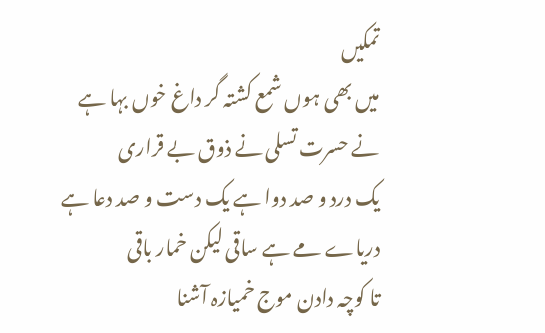تمکیں
میں بھی ہوں شمع کشتہ گر داغ خوں بہا ہے
نے حسرت تسلی نے ذوق بے قراری
یک درد و صد دوا ہے یک دست و صد دعا ہے
دریاے مے ہے ساقی لیکن خمار باقی
تا کوچہ دادن موج خمیازہ آشنا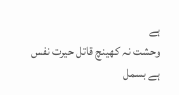ہے
وحشت نہ کھینچ قاتل حیرت نفس ہے بسمل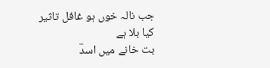جب نالہ خوں ہو غافل تاثیر کیا بلا ہے
بت خانے میں اسدؔ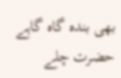بھی بندہ گاہ گاہے
حضرت چلے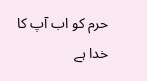حرم کو اب آپ کا خدا ہے